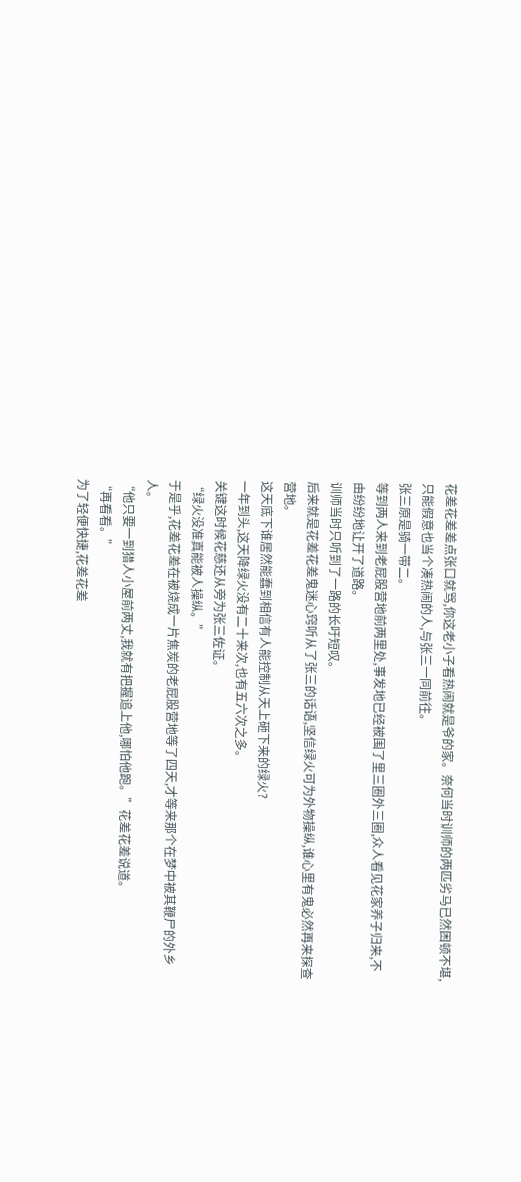花差花差差点张口就骂,你这老小子看热闹就是爷的家。奈何当时训师的两匹劣马已然困顿不堪,只能假意也当个凑热闹的人,与张三一同前往。
张三原是骑一带二。
等到两人来到老屁股营地前两里处,事发地已经被围了里三圈外三圈,众人看见花家养子归来,不由纷纷地让开了道路。
训师当时只听到了一路的长吁短叹。
后来就是花差花差鬼迷心窍听从了张三的话语,坚信绿火可为外物操纵,谁心里有鬼必然再来探查营地。
这天底下谁居然能蠢到相信有人能控制从天上砸下来的绿火?
一年到头,这天降绿火没有二十来次,也有五六次之多。
关键这时候花慈还从旁为张三佐证。
“绿火没准真能被人操纵。”
于是乎,花差花差在被烧成一片焦炭的老屁股营地等了四天,才等来那个在梦中被其鞭尸的外乡人。
“他只要一到猎人小屋前两丈,我就有把握追上他,哪怕他跑。”花差花差说道。
“再看看。”
为了轻便快捷,花差花差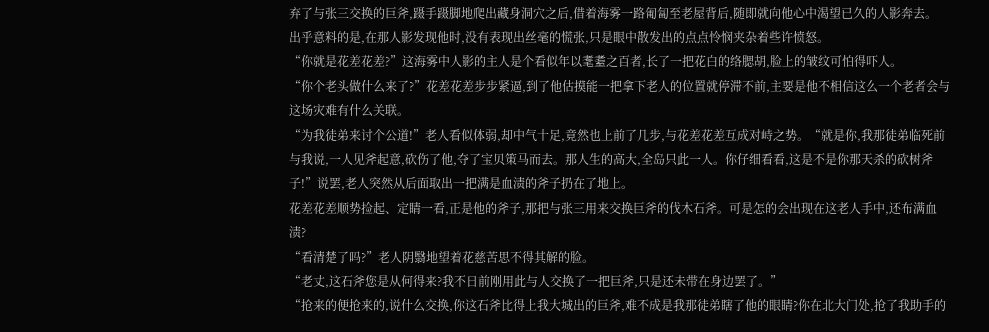弃了与张三交换的巨斧,蹑手蹑脚地爬出藏身洞穴之后,借着海雾一路匍匐至老屋背后,随即就向他心中渴望已久的人影奔去。
出乎意料的是,在那人影发现他时,没有表现出丝毫的慌张,只是眼中散发出的点点怜悯夹杂着些许愤怒。
“你就是花差花差?”这海雾中人影的主人是个看似年以耄耋之百者,长了一把花白的络腮胡,脸上的皱纹可怕得吓人。
“你个老头做什么来了?”花差花差步步紧逼,到了他估摸能一把拿下老人的位置就停滞不前,主要是他不相信这么一个老者会与这场灾难有什么关联。
“为我徒弟来讨个公道!”老人看似体弱,却中气十足,竟然也上前了几步,与花差花差互成对峙之势。“就是你,我那徒弟临死前与我说,一人见斧起意,砍伤了他,夺了宝贝策马而去。那人生的高大,全岛只此一人。你仔细看看,这是不是你那天杀的砍树斧子!”说罢,老人突然从后面取出一把满是血渍的斧子扔在了地上。
花差花差顺势捡起、定睛一看,正是他的斧子,那把与张三用来交换巨斧的伐木石斧。可是怎的会出现在这老人手中,还布满血渍?
“看清楚了吗?”老人阴翳地望着花慈苦思不得其解的脸。
“老丈,这石斧您是从何得来?我不日前刚用此与人交换了一把巨斧,只是还未带在身边罢了。”
“抢来的便抢来的,说什么交换,你这石斧比得上我大城出的巨斧,难不成是我那徒弟瞎了他的眼睛?你在北大门处,抢了我助手的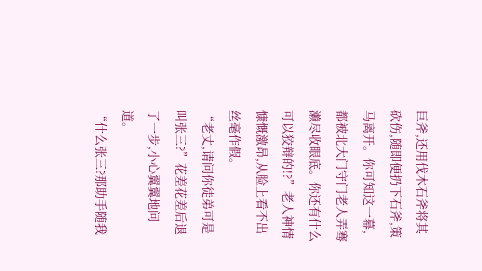巨斧,还用伐木石斧将其砍伤,随即便扔下石斧,策马离开。你可知这一幕,都被北大门守门老人弄骞濑尽收眼底。你还有什么可以狡辩的!?”老人神情慷慨激昂,从脸上看不出丝毫作假。
“老丈,请问你徒弟可是叫张三?”花差花差后退了一步,小心翼翼地问道。
“什么张三?那助手随我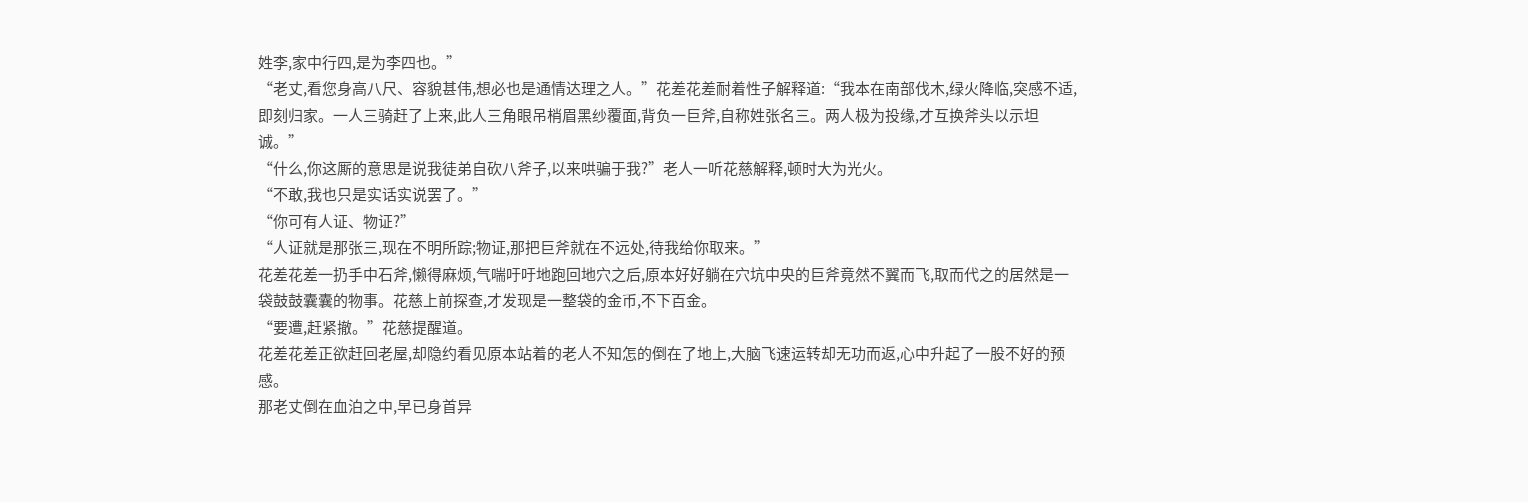姓李,家中行四,是为李四也。”
“老丈,看您身高八尺、容貌甚伟,想必也是通情达理之人。”花差花差耐着性子解释道:“我本在南部伐木,绿火降临,突感不适,即刻归家。一人三骑赶了上来,此人三角眼吊梢眉黑纱覆面,背负一巨斧,自称姓张名三。两人极为投缘,才互换斧头以示坦诚。”
“什么,你这厮的意思是说我徒弟自砍八斧子,以来哄骗于我?”老人一听花慈解释,顿时大为光火。
“不敢,我也只是实话实说罢了。”
“你可有人证、物证?”
“人证就是那张三,现在不明所踪;物证,那把巨斧就在不远处,待我给你取来。”
花差花差一扔手中石斧,懒得麻烦,气喘吁吁地跑回地穴之后,原本好好躺在穴坑中央的巨斧竟然不翼而飞,取而代之的居然是一袋鼓鼓囊囊的物事。花慈上前探查,才发现是一整袋的金币,不下百金。
“要遭,赶紧撤。”花慈提醒道。
花差花差正欲赶回老屋,却隐约看见原本站着的老人不知怎的倒在了地上,大脑飞速运转却无功而返,心中升起了一股不好的预感。
那老丈倒在血泊之中,早已身首异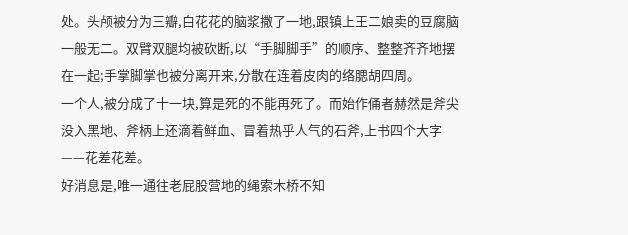处。头颅被分为三瓣,白花花的脑浆撒了一地,跟镇上王二娘卖的豆腐脑一般无二。双臂双腿均被砍断,以“手脚脚手”的顺序、整整齐齐地摆在一起;手掌脚掌也被分离开来,分散在连着皮肉的络腮胡四周。
一个人,被分成了十一块,算是死的不能再死了。而始作俑者赫然是斧尖没入黑地、斧柄上还滴着鲜血、冒着热乎人气的石斧,上书四个大字——花差花差。
好消息是,唯一通往老屁股营地的绳索木桥不知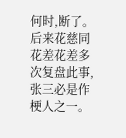何时,断了。
后来花慈同花差花差多次复盘此事,张三必是作梗人之一。